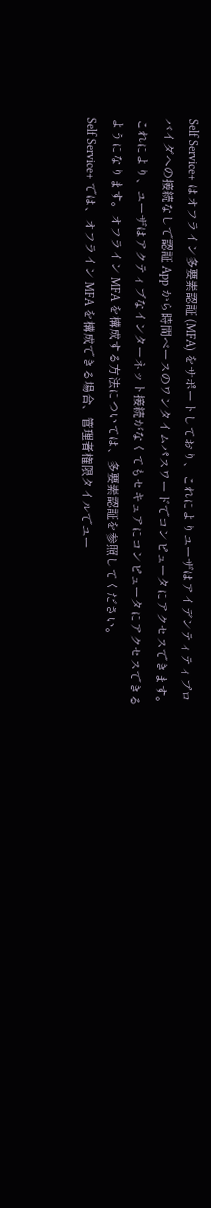Self Service+ はオフライン多要素認証 (MFA) をサポートしており、これによりユーザはアイデンティティプロバイダへの接続なしで認証 App から時間ベースのワンタイムパスワードでコンピュータにアクセスできます。これにより、ユーザはアクティブなインターネット接続がなくてもセキュアにコンピュータにアクセスできるようになります。オフライン MFA を構成する方法については、多要素認証を参照してください。
Self Service+ では、オフライン MFA を構成できる場合、管理者権限タイルでユー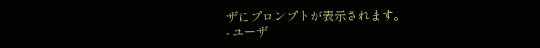ザにプロンプトが表示されます。
- ユーザ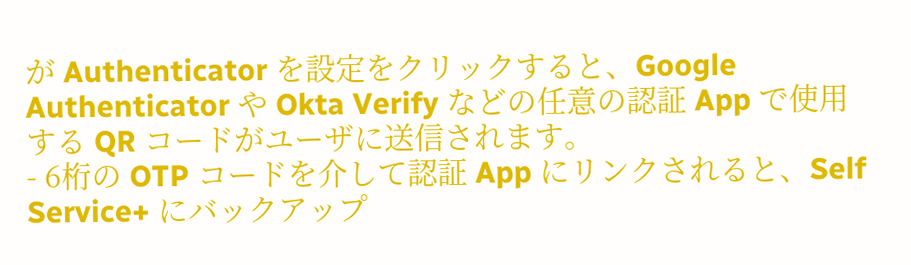が Authenticator を設定をクリックすると、Google Authenticator や Okta Verify などの任意の認証 App で使用する QR コードがユーザに送信されます。
- 6桁の OTP コードを介して認証 App にリンクされると、Self Service+ にバックアップ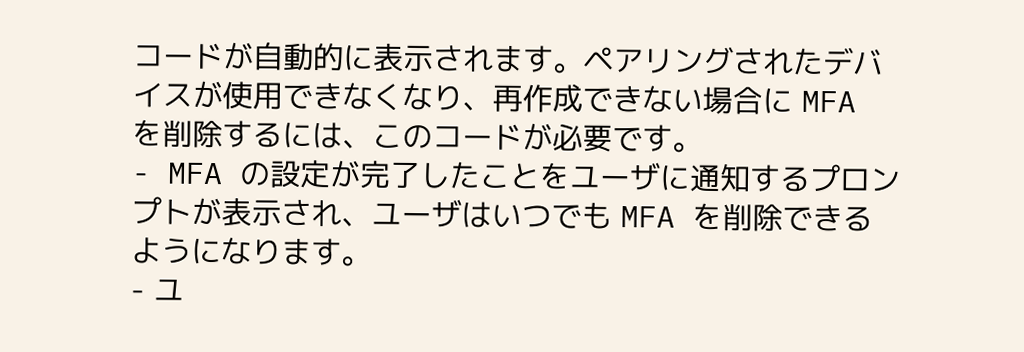コードが自動的に表示されます。ペアリングされたデバイスが使用できなくなり、再作成できない場合に MFA を削除するには、このコードが必要です。
- MFA の設定が完了したことをユーザに通知するプロンプトが表示され、ユーザはいつでも MFA を削除できるようになります。
- ユ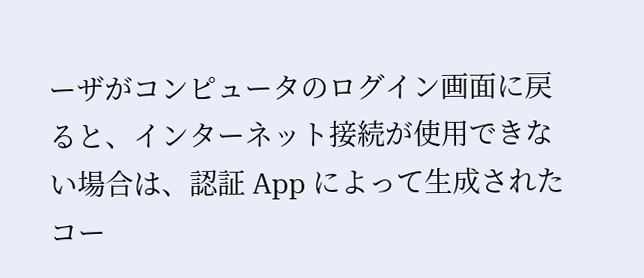ーザがコンピュータのログイン画面に戻ると、インターネット接続が使用できない場合は、認証 App によって生成されたコー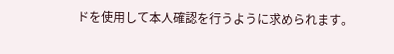ドを使用して本人確認を行うように求められます。